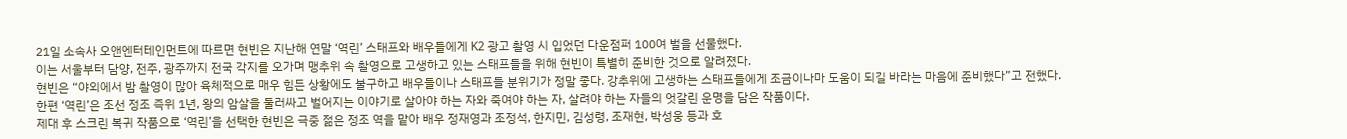21일 소속사 오앤엔터테인먼트에 따르면 현빈은 지난해 연말 ‘역린’ 스태프와 배우들에게 K2 광고 촬영 시 입었던 다운점퍼 100여 벌을 선물했다.
이는 서울부터 담양, 전주, 광주까지 전국 각지를 오가며 맹추위 속 촬영으로 고생하고 있는 스태프들을 위해 현빈이 특별히 준비한 것으로 알려졌다.
현빈은 “야외에서 밤 촬영이 많아 육체적으로 매우 힘든 상황에도 불구하고 배우들이나 스태프들 분위기가 정말 좋다. 강추위에 고생하는 스태프들에게 조금이나마 도움이 되길 바라는 마음에 준비했다”고 전했다.
한편 ‘역린’은 조선 정조 즉위 1년, 왕의 암살을 둘러싸고 벌어지는 이야기로 살아야 하는 자와 죽여야 하는 자, 살려야 하는 자들의 엇갈린 운명을 담은 작품이다.
제대 후 스크린 복귀 작품으로 ‘역린’을 선택한 현빈은 극중 젊은 정조 역을 맡아 배우 정재영과 조정석, 한지민, 김성령, 조재현, 박성웅 등과 호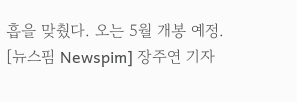흡을 맞췄다. 오는 5월 개봉 예정.
[뉴스핌 Newspim] 장주연 기자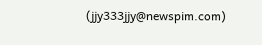(jjy333jjy@newspim.com)